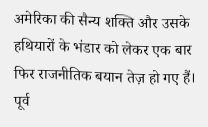अमेरिका की सैन्य शक्ति और उसके हथियारों के भंडार को लेकर एक बार फिर राजनीतिक बयान तेज़ हो गए हैं। पूर्व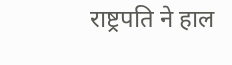राष्ट्रपति ने हाल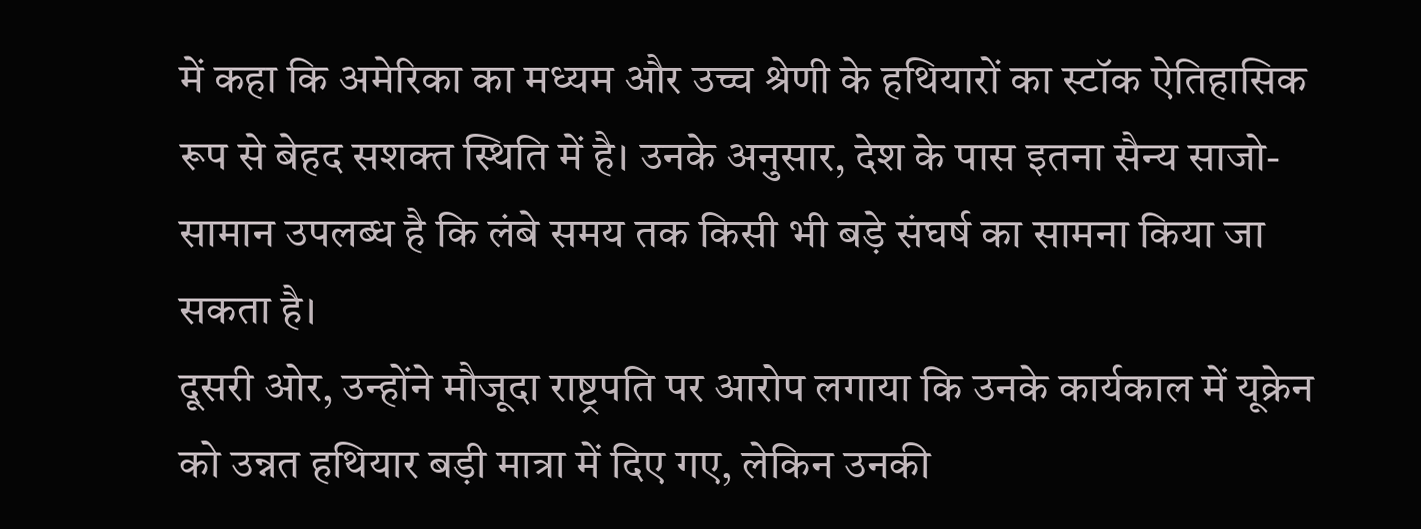में कहा कि अमेरिका का मध्यम और उच्च श्रेणी के हथियारों का स्टॉक ऐतिहासिक रूप से बेहद सशक्त स्थिति में है। उनके अनुसार, देश के पास इतना सैन्य साजो-सामान उपलब्ध है कि लंबे समय तक किसी भी बड़े संघर्ष का सामना किया जा सकता है।
दूसरी ओर, उन्होंने मौजूदा राष्ट्रपति पर आरोप लगाया कि उनके कार्यकाल में यूक्रेन को उन्नत हथियार बड़ी मात्रा में दिए गए, लेकिन उनकी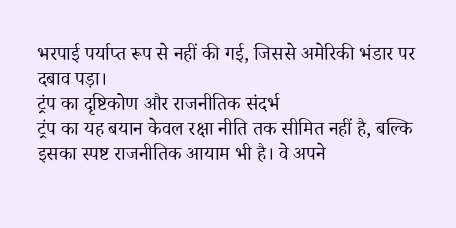भरपाई पर्याप्त रूप से नहीं की गई, जिससे अमेरिकी भंडार पर दबाव पड़ा।
ट्रंप का दृष्टिकोण और राजनीतिक संदर्भ
ट्रंप का यह बयान केवल रक्षा नीति तक सीमित नहीं है, बल्कि इसका स्पष्ट राजनीतिक आयाम भी है। वे अपने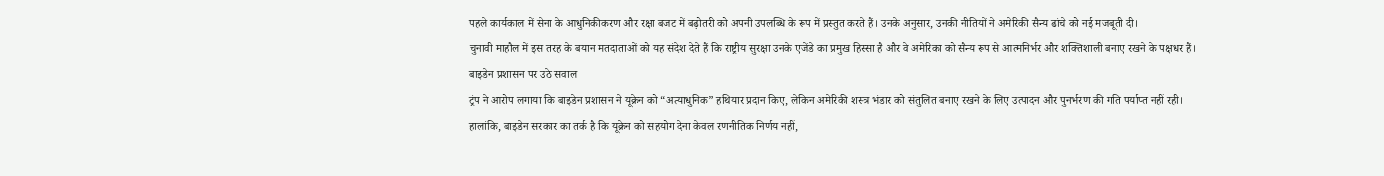पहले कार्यकाल में सेना के आधुनिकीकरण और रक्षा बजट में बढ़ोतरी को अपनी उपलब्धि के रूप में प्रस्तुत करते हैं। उनके अनुसार, उनकी नीतियों ने अमेरिकी सैन्य ढांचे को नई मजबूती दी।
चुनावी माहौल में इस तरह के बयान मतदाताओं को यह संदेश देते हैं कि राष्ट्रीय सुरक्षा उनके एजेंडे का प्रमुख हिस्सा है और वे अमेरिका को सैन्य रूप से आत्मनिर्भर और शक्तिशाली बनाए रखने के पक्षधर हैं।
बाइडेन प्रशासन पर उठे सवाल
ट्रंप ने आरोप लगाया कि बाइडेन प्रशासन ने यूक्रेन को “अत्याधुनिक” हथियार प्रदान किए, लेकिन अमेरिकी शस्त्र भंडार को संतुलित बनाए रखने के लिए उत्पादन और पुनर्भरण की गति पर्याप्त नहीं रही।
हालांकि, बाइडेन सरकार का तर्क है कि यूक्रेन को सहयोग देना केवल रणनीतिक निर्णय नहीं,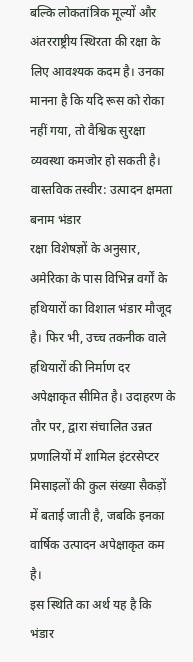बल्कि लोकतांत्रिक मूल्यों और अंतरराष्ट्रीय स्थिरता की रक्षा के लिए आवश्यक कदम है। उनका मानना है कि यदि रूस को रोका नहीं गया, तो वैश्विक सुरक्षा व्यवस्था कमजोर हो सकती है।
वास्तविक तस्वीर: उत्पादन क्षमता बनाम भंडार
रक्षा विशेषज्ञों के अनुसार, अमेरिका के पास विभिन्न वर्गों के हथियारों का विशाल भंडार मौजूद है। फिर भी, उच्च तकनीक वाले हथियारों की निर्माण दर अपेक्षाकृत सीमित है। उदाहरण के तौर पर, द्वारा संचालित उन्नत प्रणालियों में शामिल इंटरसेप्टर मिसाइलों की कुल संख्या सैकड़ों में बताई जाती है, जबकि इनका वार्षिक उत्पादन अपेक्षाकृत कम है।
इस स्थिति का अर्थ यह है कि भंडार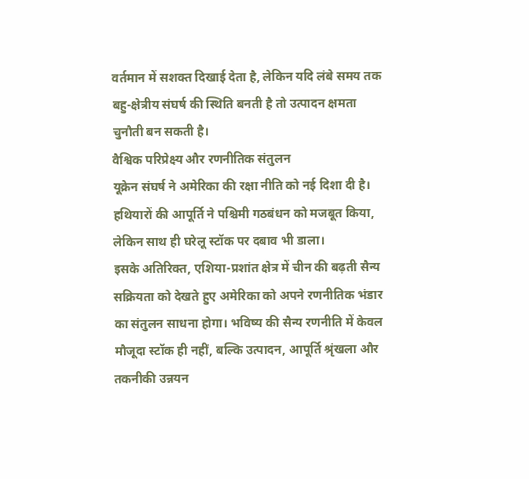वर्तमान में सशक्त दिखाई देता है, लेकिन यदि लंबे समय तक बहु-क्षेत्रीय संघर्ष की स्थिति बनती है तो उत्पादन क्षमता चुनौती बन सकती है।
वैश्विक परिप्रेक्ष्य और रणनीतिक संतुलन
यूक्रेन संघर्ष ने अमेरिका की रक्षा नीति को नई दिशा दी है। हथियारों की आपूर्ति ने पश्चिमी गठबंधन को मजबूत किया, लेकिन साथ ही घरेलू स्टॉक पर दबाव भी डाला।
इसके अतिरिक्त, एशिया-प्रशांत क्षेत्र में चीन की बढ़ती सैन्य सक्रियता को देखते हुए अमेरिका को अपने रणनीतिक भंडार का संतुलन साधना होगा। भविष्य की सैन्य रणनीति में केवल मौजूदा स्टॉक ही नहीं, बल्कि उत्पादन, आपूर्ति श्रृंखला और तकनीकी उन्नयन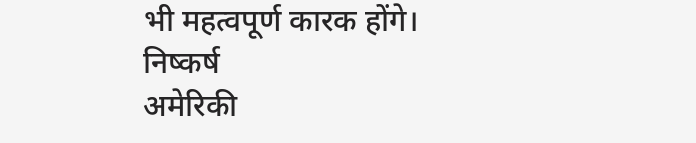भी महत्वपूर्ण कारक होंगे।
निष्कर्ष
अमेरिकी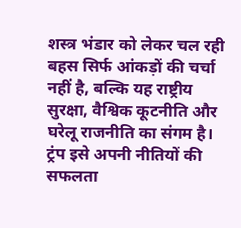शस्त्र भंडार को लेकर चल रही बहस सिर्फ आंकड़ों की चर्चा नहीं है, बल्कि यह राष्ट्रीय सुरक्षा, वैश्विक कूटनीति और घरेलू राजनीति का संगम है। ट्रंप इसे अपनी नीतियों की सफलता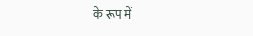के रूप में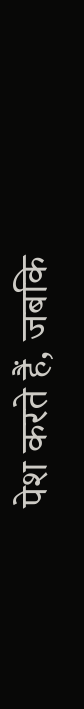पेश करते हैं, जबकि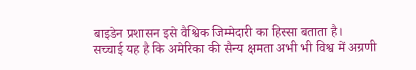बाइडेन प्रशासन इसे वैश्विक जिम्मेदारी का हिस्सा बताता है।
सच्चाई यह है कि अमेरिका की सैन्य क्षमता अभी भी विश्व में अग्रणी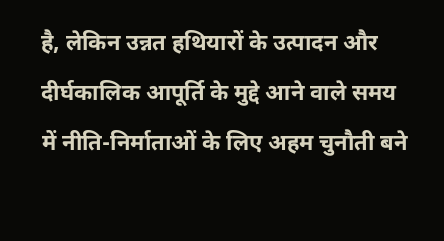है, लेकिन उन्नत हथियारों के उत्पादन और दीर्घकालिक आपूर्ति के मुद्दे आने वाले समय में नीति-निर्माताओं के लिए अहम चुनौती बने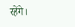रहेंगे।